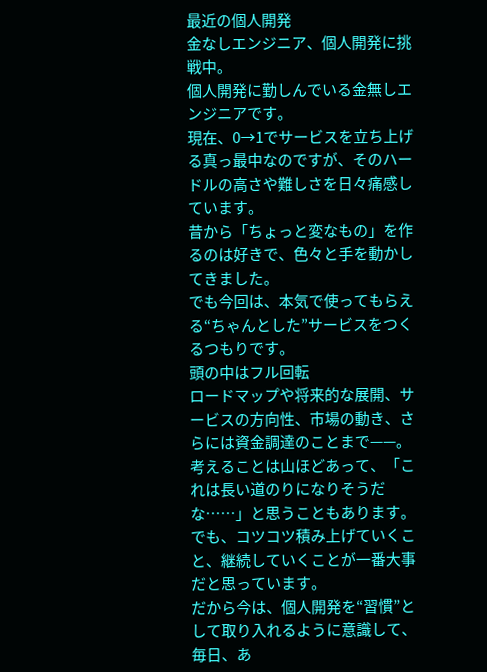最近の個人開発
金なしエンジニア、個人開発に挑戦中。
個人開発に勤しんでいる金無しエンジニアです。
現在、0→1でサービスを立ち上げる真っ最中なのですが、そのハードルの高さや難しさを日々痛感しています。
昔から「ちょっと変なもの」を作るのは好きで、色々と手を動かしてきました。
でも今回は、本気で使ってもらえる“ちゃんとした”サービスをつくるつもりです。
頭の中はフル回転
ロードマップや将来的な展開、サービスの方向性、市場の動き、さらには資金調達のことまで——。
考えることは山ほどあって、「これは長い道のりになりそうだな……」と思うこともあります。
でも、コツコツ積み上げていくこと、継続していくことが一番大事だと思っています。
だから今は、個人開発を“習慣”として取り入れるように意識して、
毎日、あ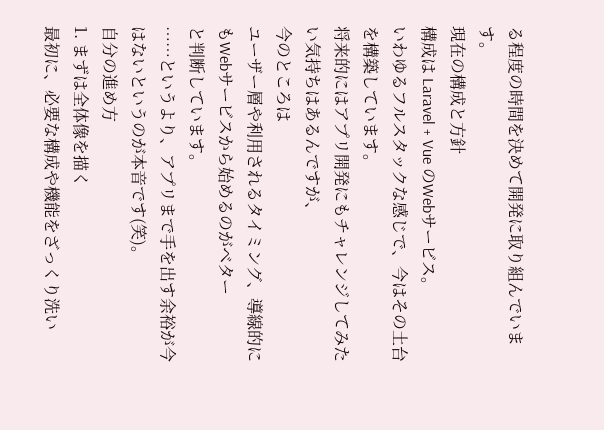る程度の時間を決めて開発に取り組んでいます。
現在の構成と方針
構成は Laravel + Vue のWebサービス。
いわゆるフルスタックな感じで、今はその土台を構築しています。
将来的にはアプリ開発にもチャレンジしてみたい気持ちはあるんですが、
今のところは
ユーザー層や利用されるタイミング、導線的にもWebサービスから始めるのがベター
と判断しています。
……というより、アプリまで手を出す余裕が今はないというのが本音です(笑)。
自分の進め方
1. まずは全体像を描く
最初に、必要な構成や機能をざっくり洗い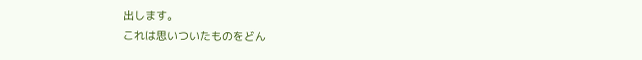出します。
これは思いついたものをどん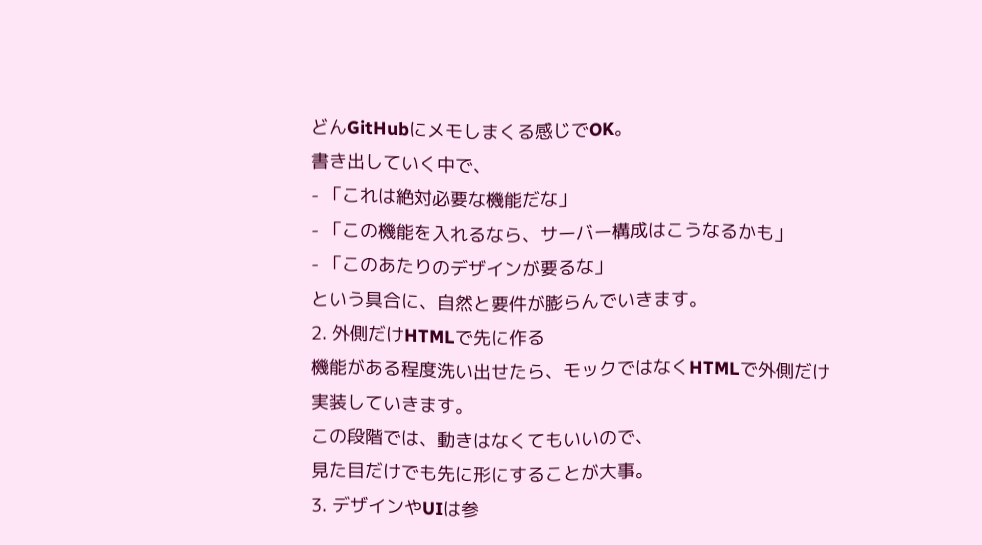どんGitHubにメモしまくる感じでOK。
書き出していく中で、
- 「これは絶対必要な機能だな」
- 「この機能を入れるなら、サーバー構成はこうなるかも」
- 「このあたりのデザインが要るな」
という具合に、自然と要件が膨らんでいきます。
2. 外側だけHTMLで先に作る
機能がある程度洗い出せたら、モックではなくHTMLで外側だけ実装していきます。
この段階では、動きはなくてもいいので、
見た目だけでも先に形にすることが大事。
3. デザインやUIは参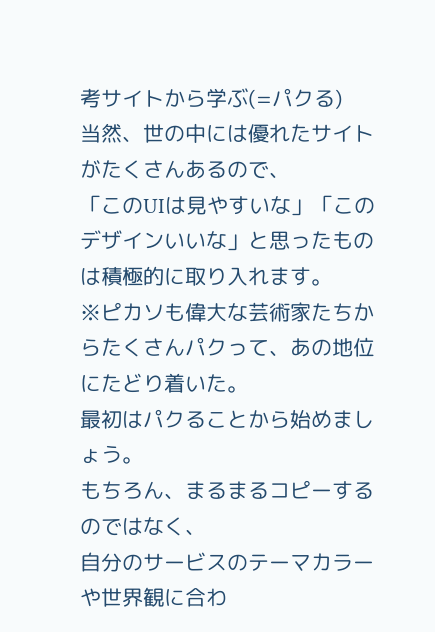考サイトから学ぶ(=パクる)
当然、世の中には優れたサイトがたくさんあるので、
「このUIは見やすいな」「このデザインいいな」と思ったものは積極的に取り入れます。
※ピカソも偉大な芸術家たちからたくさんパクって、あの地位にたどり着いた。
最初はパクることから始めましょう。
もちろん、まるまるコピーするのではなく、
自分のサービスのテーマカラーや世界観に合わ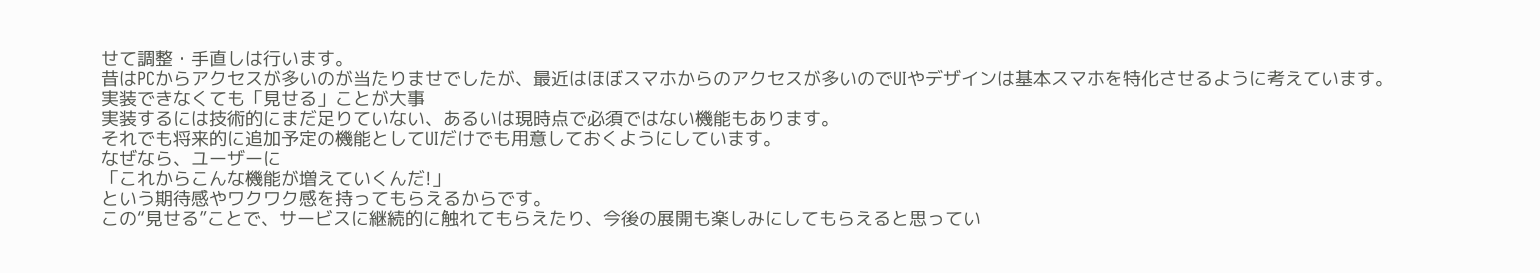せて調整・手直しは行います。
昔はPCからアクセスが多いのが当たりませでしたが、最近はほぼスマホからのアクセスが多いのでUIやデザインは基本スマホを特化させるように考えています。
実装できなくても「見せる」ことが大事
実装するには技術的にまだ足りていない、あるいは現時点で必須ではない機能もあります。
それでも将来的に追加予定の機能としてUIだけでも用意しておくようにしています。
なぜなら、ユーザーに
「これからこんな機能が増えていくんだ!」
という期待感やワクワク感を持ってもらえるからです。
この“見せる”ことで、サービスに継続的に触れてもらえたり、今後の展開も楽しみにしてもらえると思ってい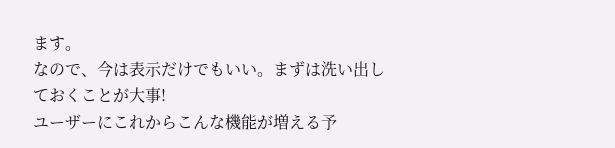ます。
なので、今は表示だけでもいい。まずは洗い出しておくことが大事!
ユーザーにこれからこんな機能が増える予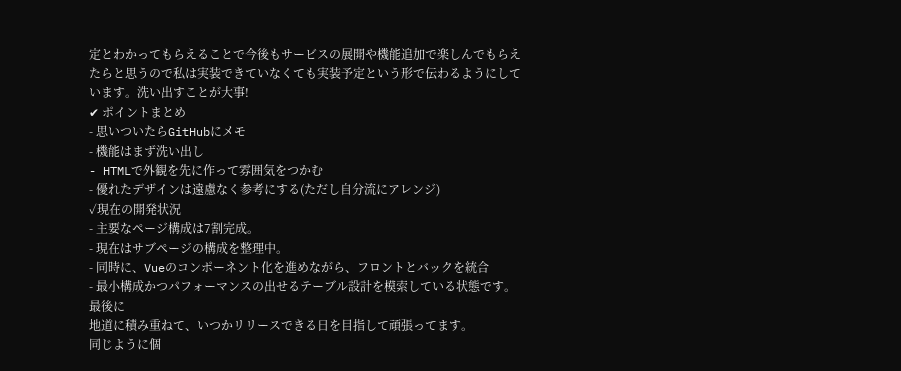定とわかってもらえることで今後もサービスの展開や機能追加で楽しんでもらえたらと思うので私は実装できていなくても実装予定という形で伝わるようにしています。洗い出すことが大事!
✔ ポイントまとめ
- 思いついたらGitHubにメモ
- 機能はまず洗い出し
- HTMLで外観を先に作って雰囲気をつかむ
- 優れたデザインは遠慮なく参考にする(ただし自分流にアレンジ)
✓現在の開発状況
- 主要なページ構成は7割完成。
- 現在はサブページの構成を整理中。
- 同時に、Vueのコンポーネント化を進めながら、フロントとバックを統合
- 最小構成かつパフォーマンスの出せるテーブル設計を模索している状態です。
最後に
地道に積み重ねて、いつかリリースできる日を目指して頑張ってます。
同じように個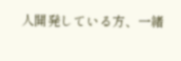人開発している方、一緒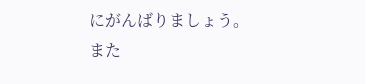にがんばりましょう。
また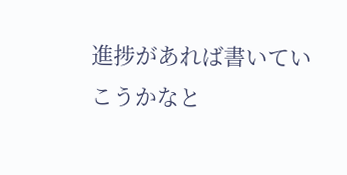進捗があれば書いていこうかなと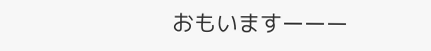おもいますーーー